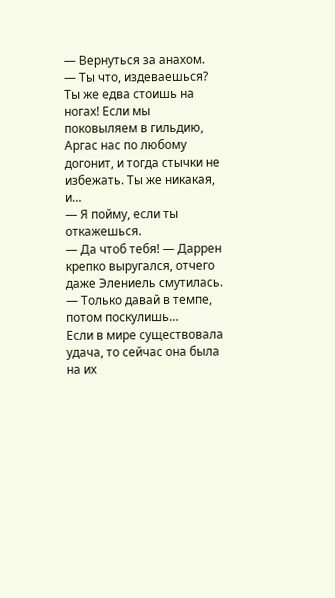— Вернуться за анахом.
— Ты что, издеваешься? Ты же едва стоишь на ногах! Если мы поковыляем в гильдию, Аргас нас по любому догонит, и тогда стычки не избежать. Ты же никакая, и…
— Я пойму, если ты откажешься.
— Да чтоб тебя! — Даррен крепко выругался, отчего даже Элениель смутилась. — Только давай в темпе, потом поскулишь…
Если в мире существовала удача, то сейчас она была на их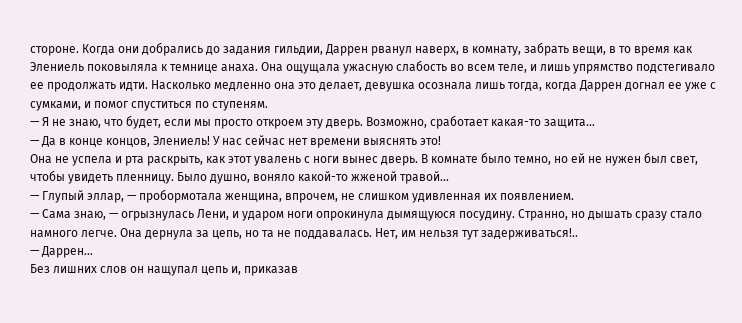стороне. Когда они добрались до задания гильдии, Даррен рванул наверх, в комнату, забрать вещи, в то время как Элениель поковыляла к темнице анаха. Она ощущала ужасную слабость во всем теле, и лишь упрямство подстегивало ее продолжать идти. Насколько медленно она это делает, девушка осознала лишь тогда, когда Даррен догнал ее уже с сумками, и помог спуститься по ступеням.
— Я не знаю, что будет, если мы просто откроем эту дверь. Возможно, сработает какая-то защита…
— Да в конце концов, Элениель! У нас сейчас нет времени выяснять это!
Она не успела и рта раскрыть, как этот увалень с ноги вынес дверь. В комнате было темно, но ей не нужен был свет, чтобы увидеть пленницу. Было душно, воняло какой-то жженой травой…
— Глупый эллар, — пробормотала женщина, впрочем, не слишком удивленная их появлением.
— Сама знаю, — огрызнулась Лени, и ударом ноги опрокинула дымящуюся посудину. Странно, но дышать сразу стало намного легче. Она дернула за цепь, но та не поддавалась. Нет, им нельзя тут задерживаться!..
— Даррен…
Без лишних слов он нащупал цепь и, приказав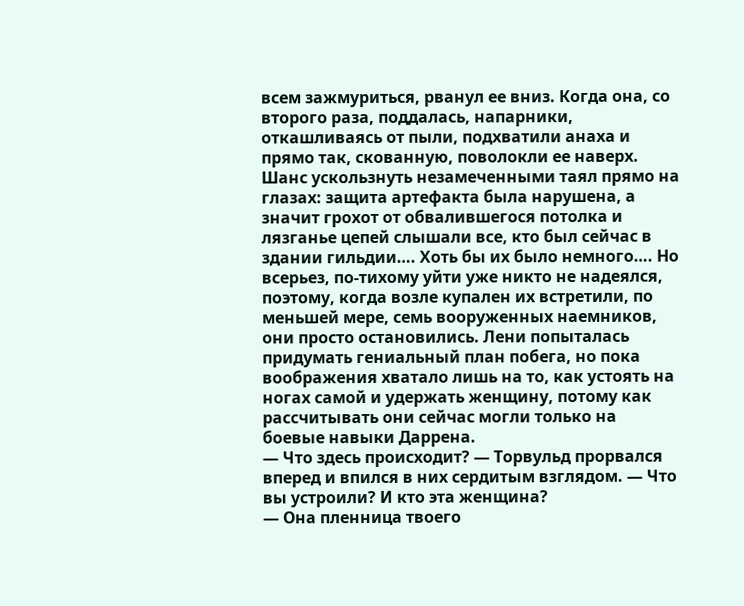всем зажмуриться, рванул ее вниз. Когда она, со второго раза, поддалась, напарники, откашливаясь от пыли, подхватили анаха и прямо так, скованную, поволокли ее наверх.
Шанс ускользнуть незамеченными таял прямо на глазах: защита артефакта была нарушена, а значит грохот от обвалившегося потолка и лязганье цепей слышали все, кто был сейчас в здании гильдии…. Хоть бы их было немного…. Но всерьез, по-тихому уйти уже никто не надеялся, поэтому, когда возле купален их встретили, по меньшей мере, семь вооруженных наемников, они просто остановились. Лени попыталась придумать гениальный план побега, но пока воображения хватало лишь на то, как устоять на ногах самой и удержать женщину, потому как рассчитывать они сейчас могли только на боевые навыки Даррена.
— Что здесь происходит? — Торвульд прорвался вперед и впился в них сердитым взглядом. — Что вы устроили? И кто эта женщина?
— Она пленница твоего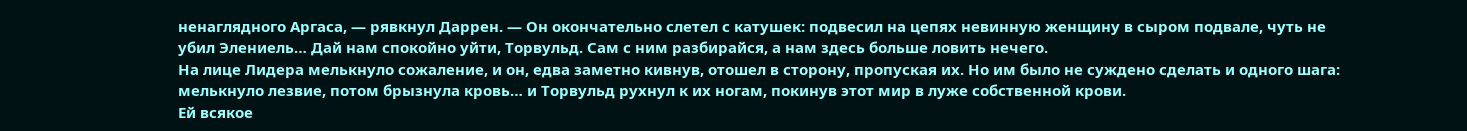ненаглядного Аргаса, — рявкнул Даррен. — Он окончательно слетел с катушек: подвесил на цепях невинную женщину в сыром подвале, чуть не убил Элениель… Дай нам спокойно уйти, Торвульд. Сам с ним разбирайся, а нам здесь больше ловить нечего.
На лице Лидера мелькнуло сожаление, и он, едва заметно кивнув, отошел в сторону, пропуская их. Но им было не суждено сделать и одного шага: мелькнуло лезвие, потом брызнула кровь… и Торвульд рухнул к их ногам, покинув этот мир в луже собственной крови.
Ей всякое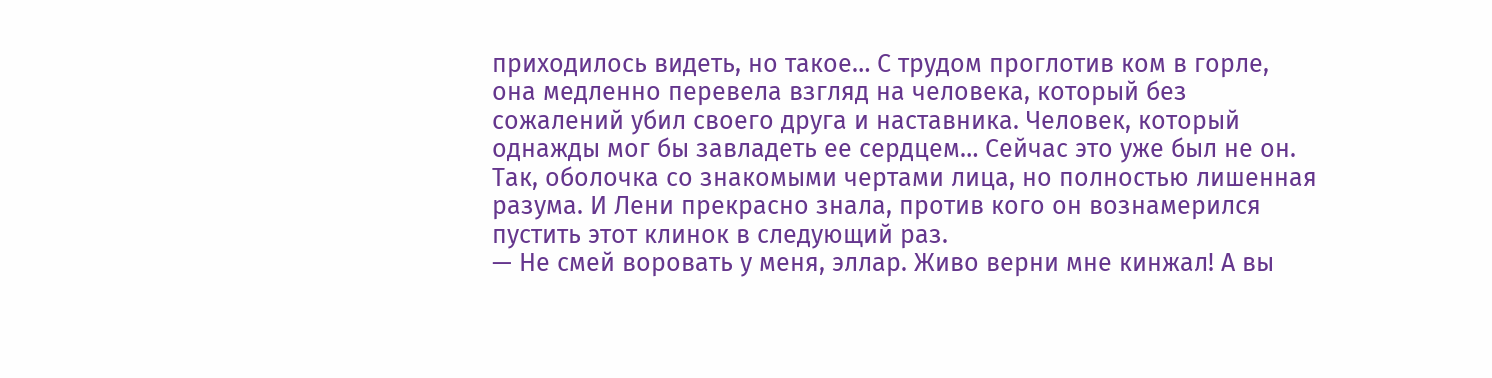приходилось видеть, но такое… С трудом проглотив ком в горле, она медленно перевела взгляд на человека, который без сожалений убил своего друга и наставника. Человек, который однажды мог бы завладеть ее сердцем… Сейчас это уже был не он. Так, оболочка со знакомыми чертами лица, но полностью лишенная разума. И Лени прекрасно знала, против кого он вознамерился пустить этот клинок в следующий раз.
— Не смей воровать у меня, эллар. Живо верни мне кинжал! А вы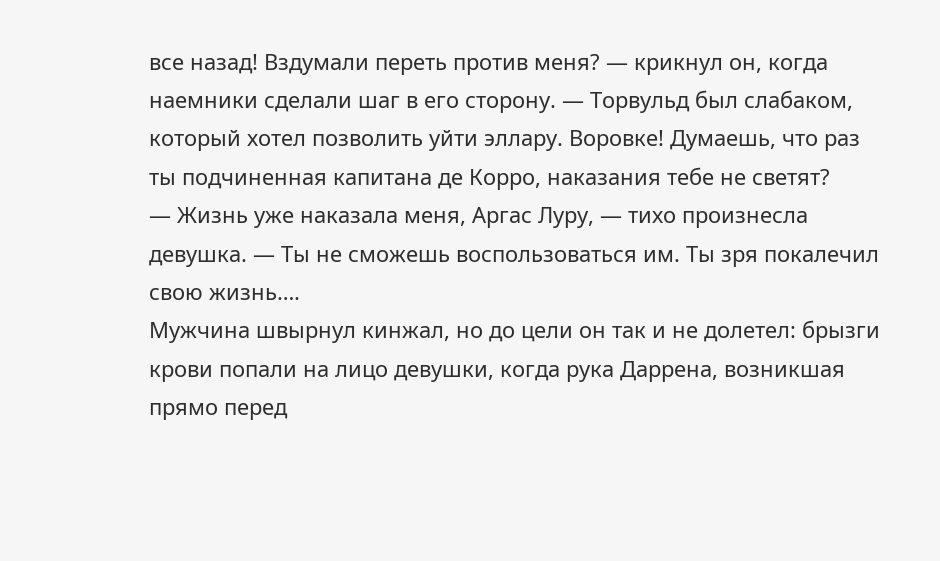все назад! Вздумали переть против меня? — крикнул он, когда наемники сделали шаг в его сторону. — Торвульд был слабаком, который хотел позволить уйти эллару. Воровке! Думаешь, что раз ты подчиненная капитана де Корро, наказания тебе не светят?
— Жизнь уже наказала меня, Аргас Луру, — тихо произнесла девушка. — Ты не сможешь воспользоваться им. Ты зря покалечил свою жизнь….
Мужчина швырнул кинжал, но до цели он так и не долетел: брызги крови попали на лицо девушки, когда рука Даррена, возникшая прямо перед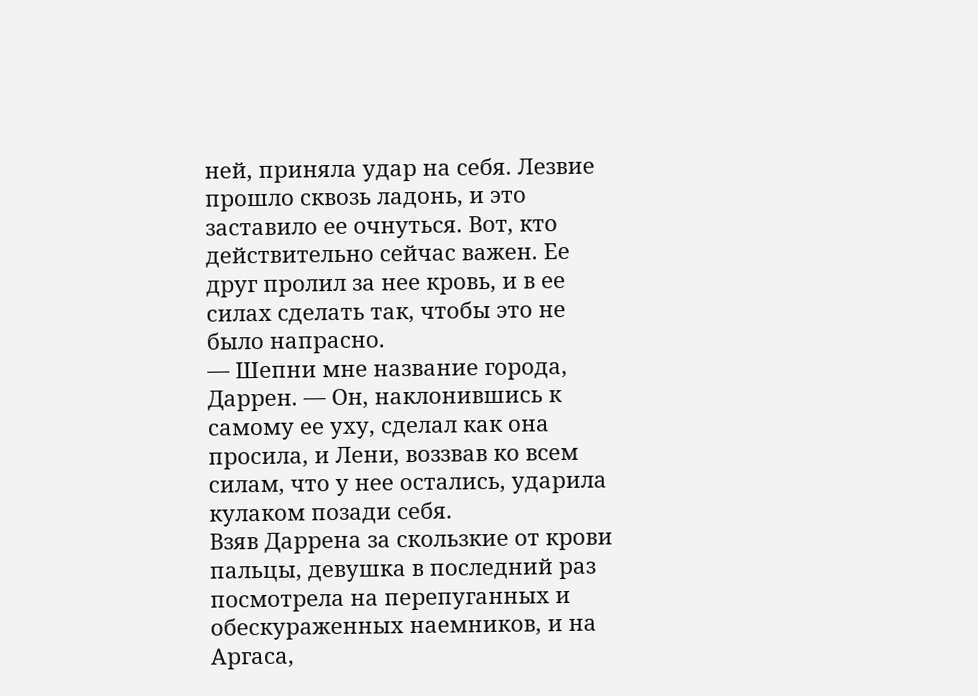ней, приняла удар на себя. Лезвие прошло сквозь ладонь, и это заставило ее очнуться. Вот, кто действительно сейчас важен. Ее друг пролил за нее кровь, и в ее силах сделать так, чтобы это не было напрасно.
— Шепни мне название города, Даррен. — Он, наклонившись к самому ее уху, сделал как она просила, и Лени, воззвав ко всем силам, что у нее остались, ударила кулаком позади себя.
Взяв Даррена за скользкие от крови пальцы, девушка в последний раз посмотрела на перепуганных и обескураженных наемников, и на Аргаса,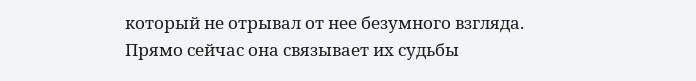который не отрывал от нее безумного взгляда. Прямо сейчас она связывает их судьбы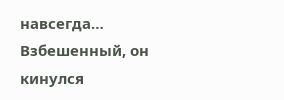навсегда… Взбешенный, он кинулся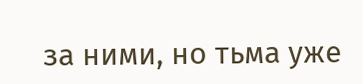за ними, но тьма уже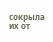сокрыла их от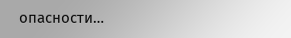опасности…